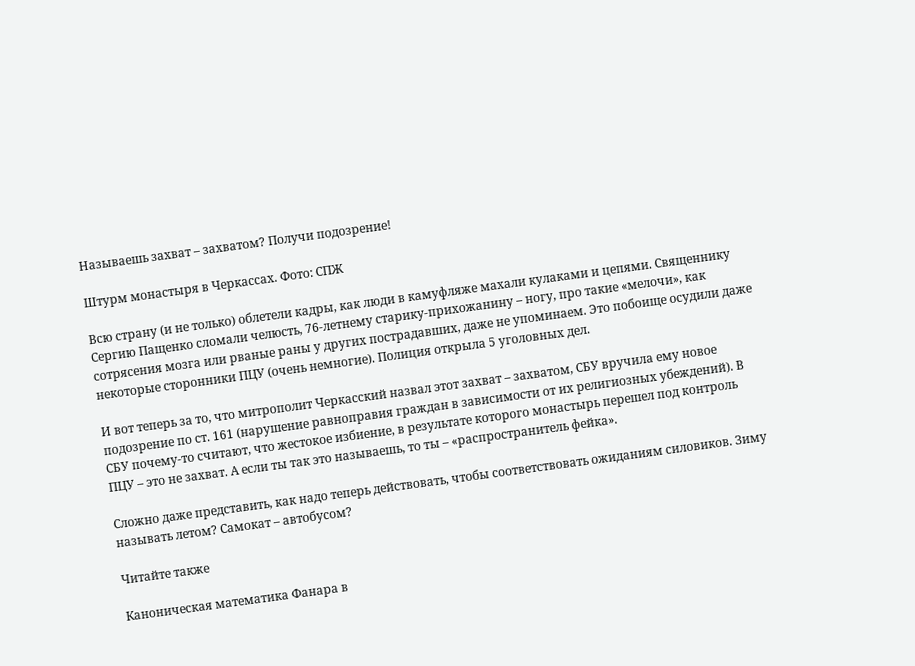Называешь захват – захватом? Получи подозрение!

Штурм монастыря в Черкассах. Фото: СПЖ

Всю страну (и не только) облетели кадры, как люди в камуфляже махали кулаками и цепями. Священнику Сергию Пащенко сломали челюсть, 76-летнему старику-прихожанину – ногу, про такие «мелочи», как сотрясения мозга или рваные раны у других пострадавших, даже не упоминаем. Это побоище осудили даже некоторые сторонники ПЦУ (очень немногие). Полиция открыла 5 уголовных дел.

И вот теперь за то, что митрополит Черкасский назвал этот захват – захватом, СБУ вручила ему новое подозрение по ст. 161 (нарушение равноправия граждан в зависимости от их религиозных убеждений). В СБУ почему-то считают, что жестокое избиение, в результате которого монастырь перешел под контроль ПЦУ – это не захват. А если ты так это называешь, то ты – «распространитель фейка».

Сложно даже представить, как надо теперь действовать, чтобы соответствовать ожиданиям силовиков. Зиму называть летом? Самокат – автобусом?

Читайте также

Каноническая математика Фанара в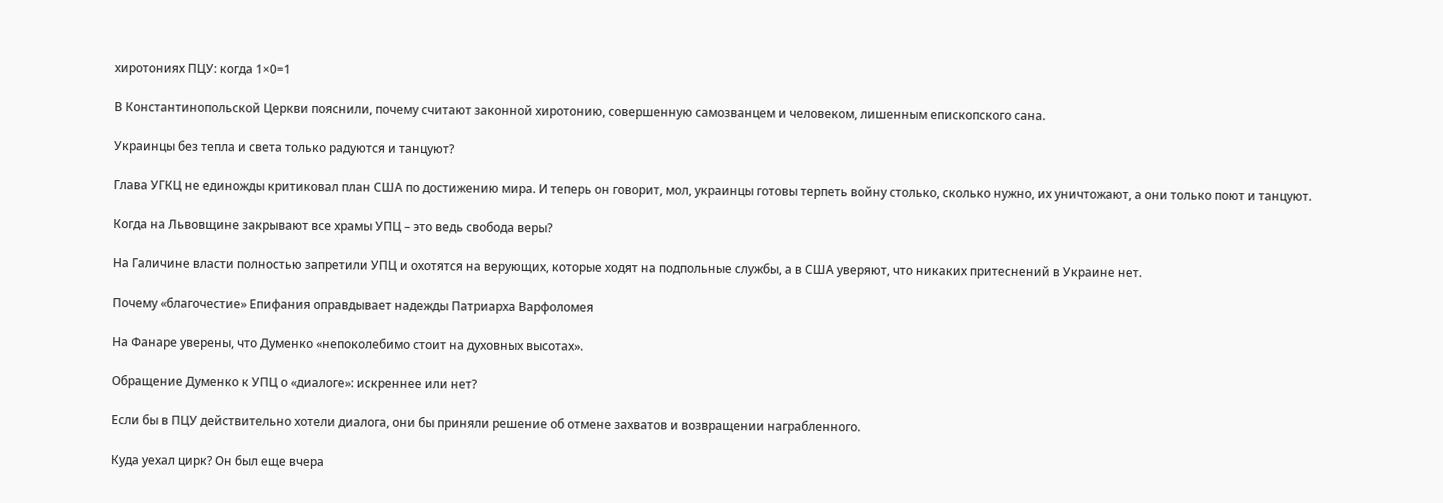хиротониях ПЦУ: когда 1×0=1

В Константинопольской Церкви пояснили, почему считают законной хиротонию, совершенную самозванцем и человеком, лишенным епископского сана.

Украинцы без тепла и света только радуются и танцуют?

Глава УГКЦ не единожды критиковал план США по достижению мира. И теперь он говорит, мол, украинцы готовы терпеть войну столько, сколько нужно, их уничтожают, а они только поют и танцуют.

Когда на Львовщине закрывают все храмы УПЦ – это ведь свобода веры?

На Галичине власти полностью запретили УПЦ и охотятся на верующих, которые ходят на подпольные службы, а в США уверяют, что никаких притеснений в Украине нет.

Почему «благочестие» Епифания оправдывает надежды Патриарха Варфоломея

На Фанаре уверены, что Думенко «непоколебимо стоит на духовных высотах».

Обращение Думенко к УПЦ о «диалоге»: искреннее или нет?

Если бы в ПЦУ действительно хотели диалога, они бы приняли решение об отмене захватов и возвращении награбленного.

Куда уехал цирк? Он был еще вчера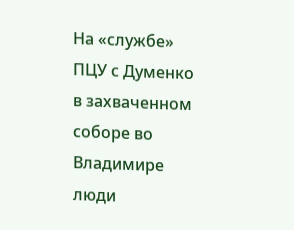На «службе» ПЦУ с Думенко в захваченном соборе во Владимире люди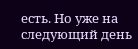есть. Но уже на следующий день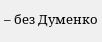– без Думенко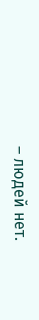– людей нет.